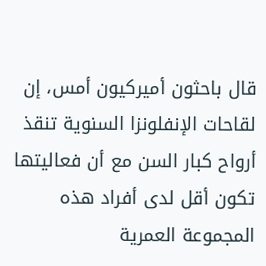قال باحثون أميركيون أمس، إن لقاحات الإنفلونزا السنوية تنقذ أرواح كبار السن مع أن فعاليتها تكون أقل لدى أفراد هذه المجموعة العمرية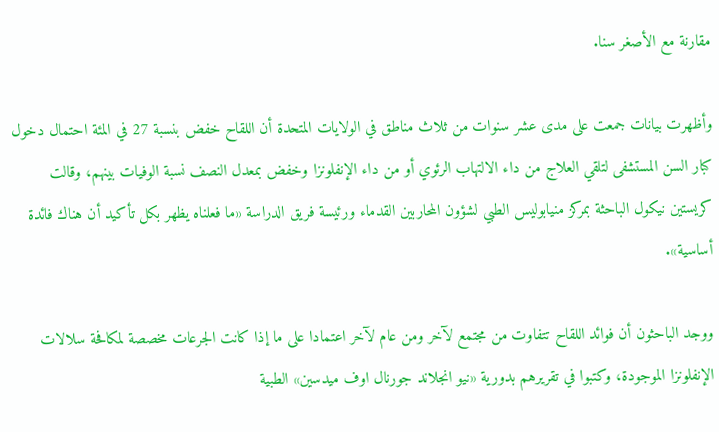مقارنة مع الأصغر سنا.

وأظهرت بيانات جمعت على مدى عشر سنوات من ثلاث مناطق في الولايات المتحدة أن اللقاح خفض بنسبة 27 في المئة احتمال دخول كبار السن المستشفى لتلقي العلاج من داء الالتهاب الرئوي أو من داء الإنفلونزا وخفض بمعدل النصف نسبة الوفيات بينهم، وقالت كريستين نيكول الباحثة بمركز منيابوليس الطبي لشؤون المحاربين القدماء ورئيسة فريق الدراسة «ما فعلناه يظهر بكل تأكيد أن هناك فائدة أساسية».

ووجد الباحثون أن فوائد اللقاح تتفاوت من مجتمع لآخر ومن عام لآخر اعتمادا على ما إذا كانت الجرعات مخصصة لمكافحة سلالات الإنفلونزا الموجودة، وكتبوا في تقريرهم بدورية «نيو انجلاند جورنال اوف ميدسين» الطبية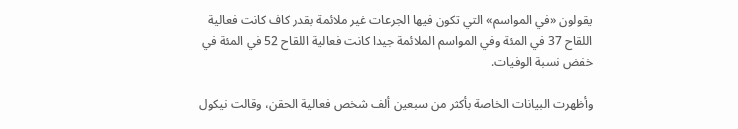يقولون «في المواسم» التي تكون فيها الجرعات غير ملائمة بقدر كاف كانت فعالية اللقاح 37 في المئة وفي المواسم الملائمة جيدا كانت فعالية اللقاح 52 في المئة في خفض نسبة الوفيات.

وأظهرت البيانات الخاصة بأكثر من سبعين ألف شخص فعالية الحقن، وقالت نيكول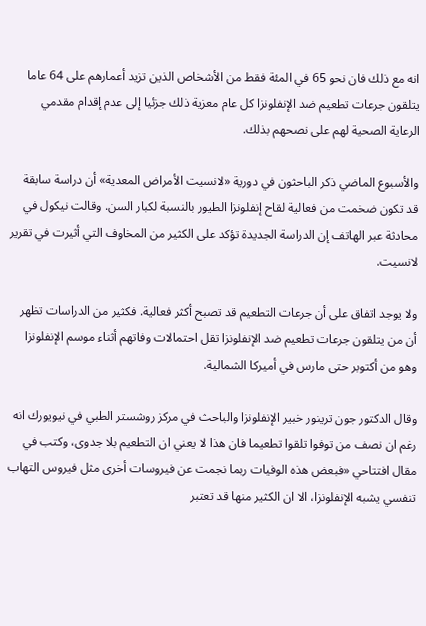انه مع ذلك فان نحو 65 في المئة فقط من الأشخاص الذين تزيد أعمارهم على 64 عاما يتلقون جرعات تطعيم ضد الإنفلونزا كل عام معزية ذلك جزئيا إلى عدم إقدام مقدمي الرعاية الصحية لهم على نصحهم بذلك.

والأسبوع الماضي ذكر الباحثون في دورية «لانسيت الأمراض المعدية» أن دراسة سابقة قد تكون ضخمت من فعالية لقاح إنفلونزا الطيور بالنسبة لكبار السن. وقالت نيكول في محادثة عبر الهاتف إن الدراسة الجديدة تؤكد على الكثير من المخاوف التي أثيرت في تقرير لانسيت.

ولا يوجد اتفاق على أن جرعات التطعيم قد تصبح أكثر فعالية. فكثير من الدراسات تظهر أن من يتلقون جرعات تطعيم ضد الإنفلونزا تقل احتمالات وفاتهم أثناء موسم الإنفلونزا وهو من أكتوبر حتى مارس في أميركا الشمالية.

وقال الدكتور جون ترينور خبير الإنفلونزا والباحث في مركز روشستر الطبي في نيويورك انه رغم ان نصف من توفوا تلقوا تطعيما فان هذا لا يعني ان التطعيم بلا جدوى، وكتب في مقال افتتاحي «فبعض هذه الوفيات ربما نجمت عن فيروسات أخرى مثل فيروس التهاب تنفسي يشبه الإنفلونزا، الا ان الكثير منها قد تعتبر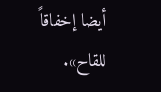أيضا إخفاقاً للقاح».